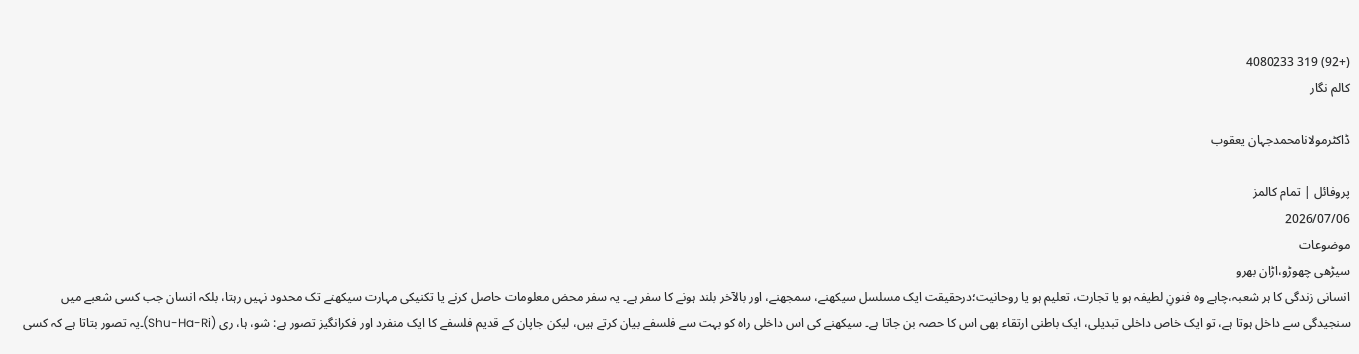(+92) 319 4080233
کالم نگار

ڈاکٹرمولانامحمدجہان یعقوب

پروفائل | تمام کالمز
2026/07/06
موضوعات
سیڑھی چھوڑو،اڑان بھرو
انسانی زندگی کا ہر شعبہ،چاہے وہ فنونِ لطیفہ ہو یا تجارت، تعلیم ہو یا روحانیت؛درحقیقت ایک مسلسل سیکھنے، سمجھنے، اور بالآخر بلند ہونے کا سفر ہے۔ یہ سفر محض معلومات حاصل کرنے یا تکنیکی مہارت سیکھنے تک محدود نہیں رہتا، بلکہ انسان جب کسی شعبے میں سنجیدگی سے داخل ہوتا ہے، تو ایک خاص داخلی تبدیلی، ایک باطنی ارتقاء بھی اس کا حصہ بن جاتا ہے۔ سیکھنے کی اس داخلی راہ کو بہت سے فلسفے بیان کرتے ہیں، لیکن جاپان کے قدیم فلسفے کا ایک منفرد اور فکرانگیز تصور ہے: شو، ہا، ری (Shu-Ha-Ri)۔یہ تصور بتاتا ہے کہ کسی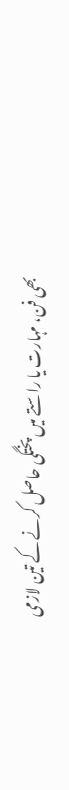بھی فن، مہارت یا راستے میں پختگی حاصل کرنے کے تین لازمی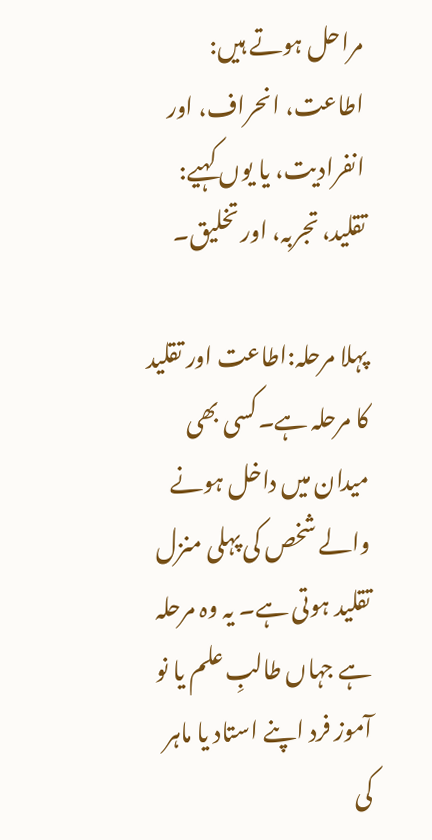مراحل ہوتے ہیں: اطاعت، انحراف، اور انفرادیت، یا یوں کہیے: تقلید، تجربہ، اور تخلیق۔

پہلا مرحلہ:اطاعت اور تقلید کا مرحلہ ہے۔کسی بھی میدان میں داخل ہونے والے شخص کی پہلی منزل تقلید ہوتی ہے۔ یہ وہ مرحلہ ہے جہاں طالبِ علم یا نو آموز فرد اپنے استاد یا ماہر کی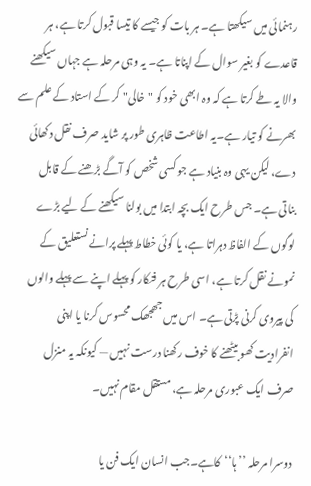رہنمائی میں سیکھتا ہے۔ ہر بات کو جیسے کا تیسا قبول کرتا ہے، ہر قاعدے کو بغیر سوال کے اپناتا ہے۔ یہ وہی مرحلہ ہے جہاں سیکھنے والا یہ طے کرتا ہے کہ وہ ابھی خود کو "خالی" کر کے استاد کے علم سے بھرنے کو تیار ہے۔یہ اطاعت ظاہری طور پر شاید صرف نقل دکھائی دے، لیکن یہی وہ بنیاد ہے جو کسی شخص کو آگے بڑھنے کے قابل بناتی ہے۔ جس طرح ایک بچہ ابتدا میں بولنا سیکھنے کے لیے بڑے لوگوں کے الفاظ دہراتا ہے، یا کوئی خطاط پہلے پرانے نستعلیق کے نمونے نقل کرتا ہے، اسی طرح ہر فنکار کو پہلے اپنے سے پہلے والوں کی پیروی کرنی پڑتی ہے۔ اس میں جھجھک محسوس کرنا یا اپنی انفرادیت کھو بیٹھنے کا خوف رکھنا درست نہیں — کیونکہ یہ منزل صرف ایک عبوری مرحلہ ہے، مستقل مقام نہیں۔

دوسرا مرحلہ ’’ہا‘‘کاہے۔جب انسان ایک فن یا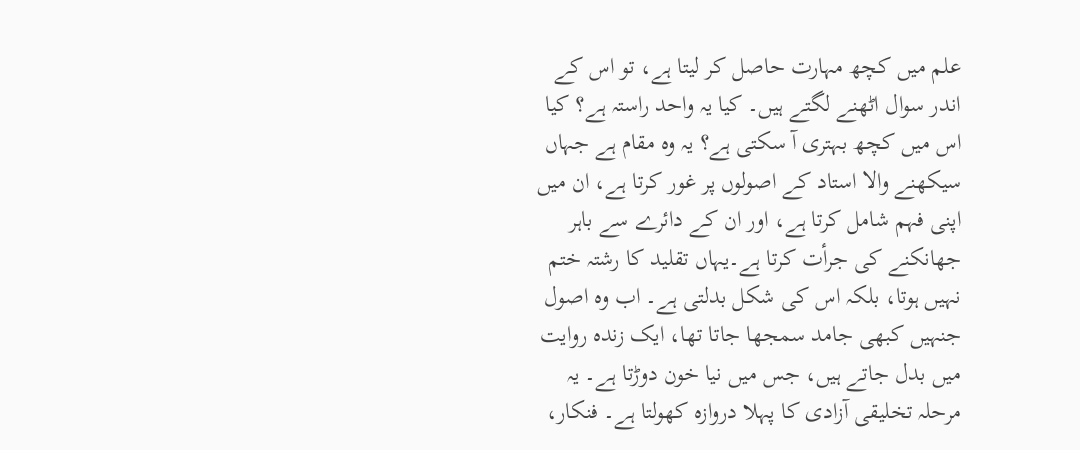علم میں کچھ مہارت حاصل کر لیتا ہے، تو اس کے اندر سوال اٹھنے لگتے ہیں۔ کیا یہ واحد راستہ ہے؟ کیا اس میں کچھ بہتری آ سکتی ہے؟ یہ وہ مقام ہے جہاں سیکھنے والا استاد کے اصولوں پر غور کرتا ہے، ان میں اپنی فہم شامل کرتا ہے، اور ان کے دائرے سے باہر جھانکنے کی جرأت کرتا ہے۔یہاں تقلید کا رشتہ ختم نہیں ہوتا، بلکہ اس کی شکل بدلتی ہے۔ اب وہ اصول جنہیں کبھی جامد سمجھا جاتا تھا، ایک زندہ روایت میں بدل جاتے ہیں، جس میں نیا خون دوڑتا ہے۔ یہ مرحلہ تخلیقی آزادی کا پہلا دروازہ کھولتا ہے۔ فنکار،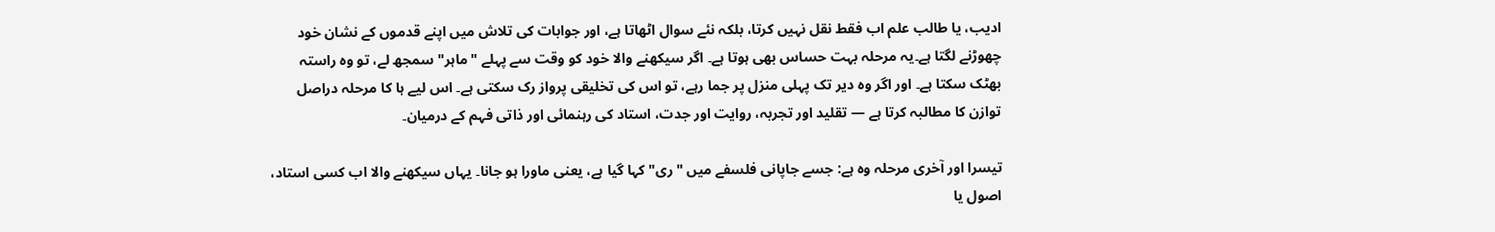ادیب، یا طالب علم اب فقط نقل نہیں کرتا، بلکہ نئے سوال اٹھاتا ہے، اور جوابات کی تلاش میں اپنے قدموں کے نشان خود چھوڑنے لگتا ہے۔یہ مرحلہ بہت حساس بھی ہوتا ہے۔ اگر سیکھنے والا خود کو وقت سے پہلے "ماہر" سمجھ لے، تو وہ راستہ بھٹک سکتا ہے۔ اور اگر وہ دیر تک پہلی منزل پر جما رہے، تو اس کی تخلیقی پرواز رک سکتی ہے۔ اس لیے ہا کا مرحلہ دراصل توازن کا مطالبہ کرتا ہے — تقلید اور تجربہ، روایت اور جدت، استاد کی رہنمائی اور ذاتی فہم کے درمیان۔

تیسرا اور آخری مرحلہ وہ ہے: جسے جاپانی فلسفے میں "ری" کہا گیا ہے، یعنی ماورا ہو جانا۔ یہاں سیکھنے والا اب کسی استاد، اصول یا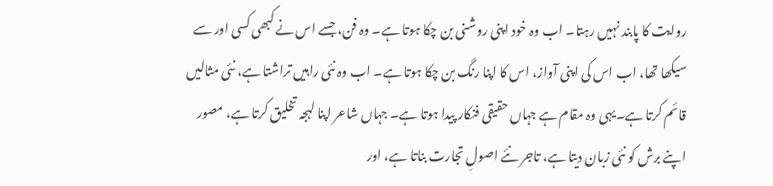روایت کا پابند نہیں رہتا۔ اب وہ خود اپنی روشنی بن چکا ہوتا ہے۔ وہ فن، جسے اس نے کبھی کسی اور سے سیکھا تھا، اب اس کی اپنی آواز، اس کا اپنا رنگ بن چکا ہوتا ہے۔ اب وہ نئی راہیں تراشتا ہے، نئی مثالیں قائم کرتا ہے۔یہی وہ مقام ہے جہاں حقیقی فنکار پیدا ہوتا ہے۔ جہاں شاعر اپنا لہجہ تخلیق کرتا ہے، مصور اپنے برش کو نئی زبان دیتا ہے، تاجر نئے اصولِ تجارت بناتا ہے، اور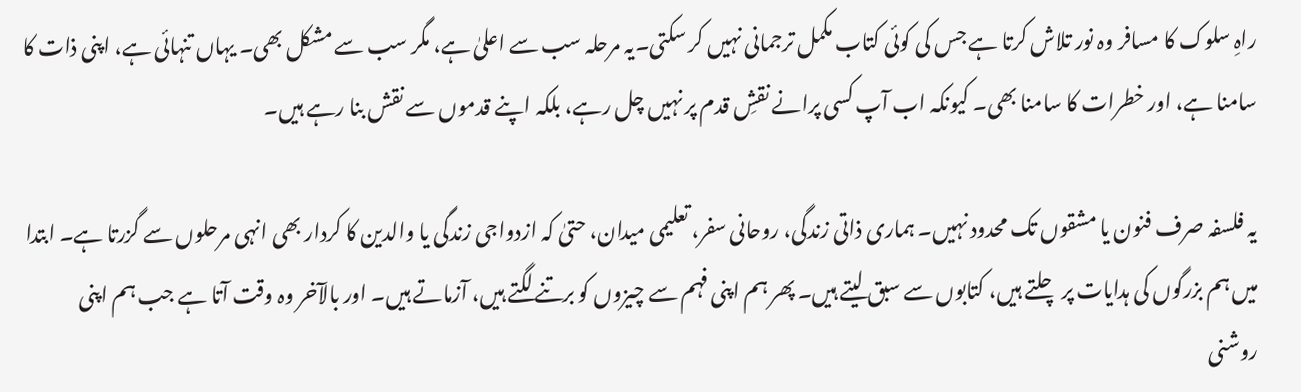راہِ سلوک کا مسافر وہ نور تلاش کرتا ہے جس کی کوئی کتاب مکمل ترجمانی نہیں کر سکتی۔یہ مرحلہ سب سے اعلیٰ ہے، مگر سب سے مشکل بھی۔ یہاں تنہائی ہے، اپنی ذات کا سامنا ہے، اور خطرات کا سامنا بھی۔ کیونکہ اب آپ کسی پرانے نقشِ قدم پر نہیں چل رہے، بلکہ اپنے قدموں سے نقش بنا رہے ہیں۔

یہ فلسفہ صرف فنون یا مشقوں تک محدود نہیں۔ ہماری ذاتی زندگی، روحانی سفر، تعلیمی میدان، حتیٰ کہ ازدواجی زندگی یا والدین کا کردار بھی انہی مرحلوں سے گزرتا ہے۔ ابتدا میں ہم بزرگوں کی ہدایات پر چلتے ہیں، کتابوں سے سبق لیتے ہیں۔ پھر ہم اپنی فہم سے چیزوں کو برتنے لگتے ہیں، آزماتے ہیں۔ اور بالآخر وہ وقت آتا ہے جب ہم اپنی روشنی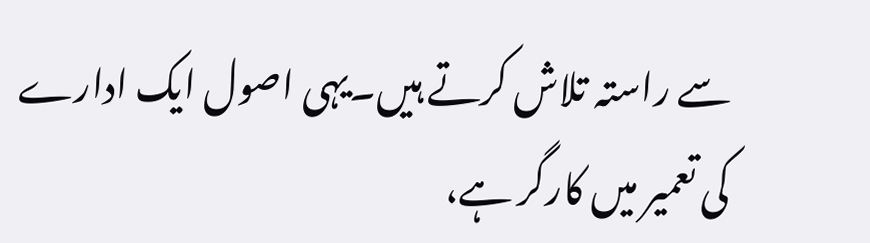سے راستہ تلاش کرتے ہیں۔یہی اصول ایک ادارے کی تعمیر میں کارگر ہے،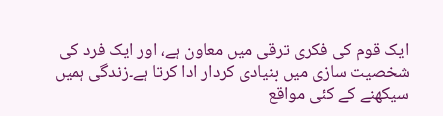ایک قوم کی فکری ترقی میں معاون ہے، اور ایک فرد کی شخصیت سازی میں بنیادی کردار ادا کرتا ہے۔زندگی ہمیں سیکھنے کے کئی مواقع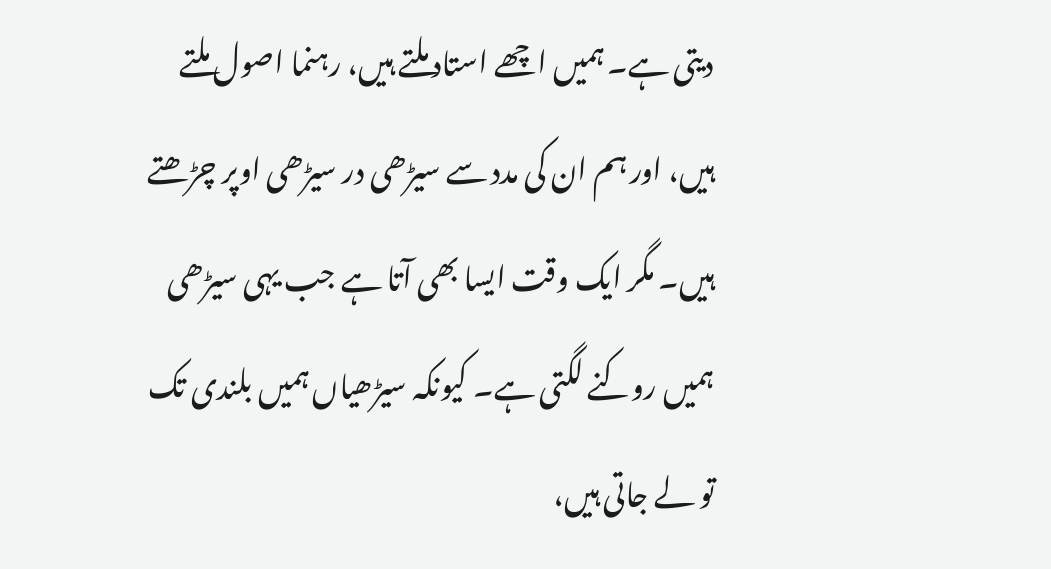دیتی ہے۔ ہمیں اچھے استاد ملتے ہیں، رہنما اصول ملتے ہیں، اور ہم ان کی مدد سے سیڑھی در سیڑھی اوپر چڑھتے ہیں۔ مگر ایک وقت ایسا بھی آتا ہے جب یہی سیڑھی ہمیں روکنے لگتی ہے۔ کیونکہ سیڑھیاں ہمیں بلندی تک تو لے جاتی ہیں،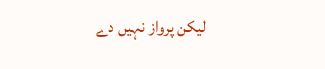لیکن پرواز نہیں دے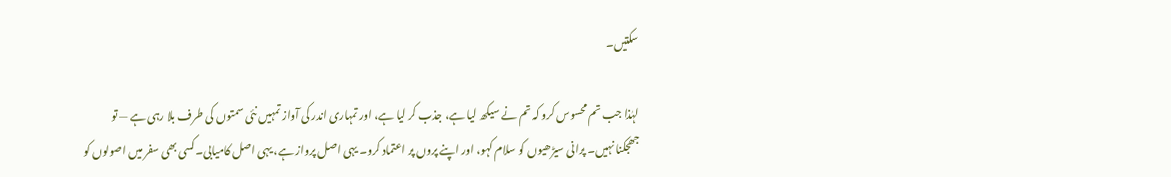سکتیں۔

لہٰذا جب تم محسوس کرو کہ تم نے سیکھ لیا ہے، جذب کر لیا ہے، اور تمہاری اندر کی آواز تمہیں نئی سمتوں کی طرف بلا رہی ہے — تو جھجکنا نہیں۔ پرانی سیڑھیوں کو سلام کہو، اور اپنے پروں پر اعتماد کرو۔ یہی اصل پرواز ہے، یہی اصل کامیابی۔کسی بھی سفر میں اصولوں کو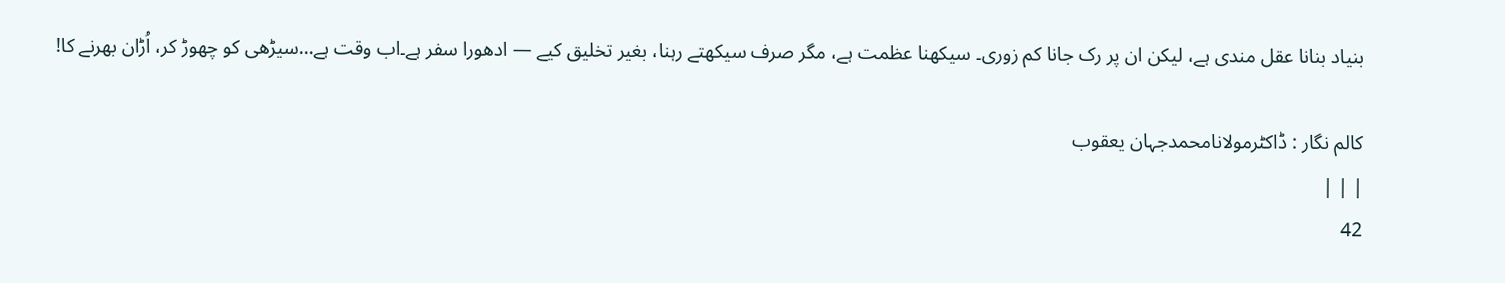بنیاد بنانا عقل مندی ہے، لیکن ان پر رک جانا کم زوری۔ سیکھنا عظمت ہے، مگر صرف سیکھتے رہنا، بغیر تخلیق کیے — ادھورا سفر ہے۔اب وقت ہے…سیڑھی کو چھوڑ کر، اُڑان بھرنے کا!

کالم نگار : ڈاکٹرمولانامحمدجہان یعقوب
| | |
42